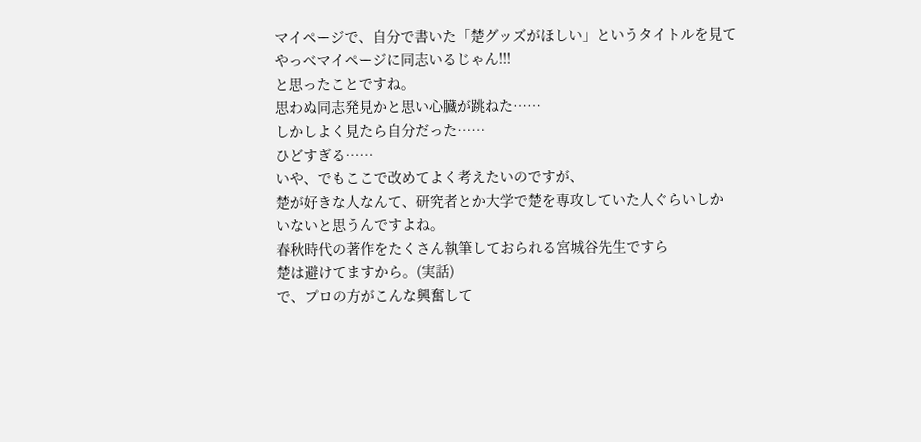マイページで、自分で書いた「楚グッズがほしい」というタイトルを見て
やっべマイページに同志いるじゃん!!!
と思ったことですね。
思わぬ同志発見かと思い心臓が跳ねた……
しかしよく見たら自分だった……
ひどすぎる……
いや、でもここで改めてよく考えたいのですが、
楚が好きな人なんて、研究者とか大学で楚を専攻していた人ぐらいしか
いないと思うんですよね。
春秋時代の著作をたくさん執筆しておられる宮城谷先生ですら
楚は避けてますから。(実話)
で、プロの方がこんな興奮して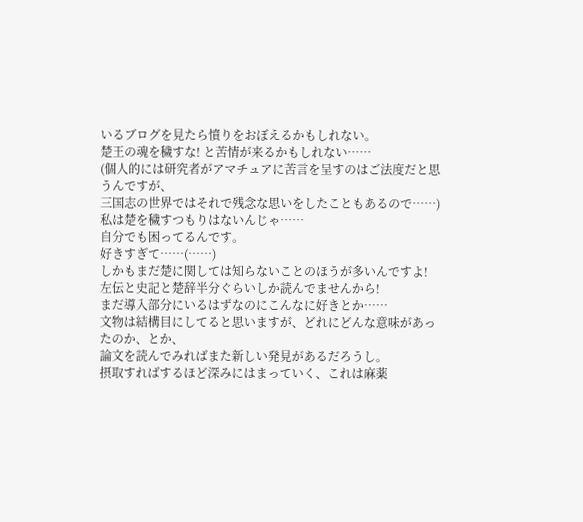いるブログを見たら憤りをおぼえるかもしれない。
楚王の魂を穢すな! と苦情が来るかもしれない……
(個人的には研究者がアマチュアに苦言を呈すのはご法度だと思うんですが、
三国志の世界ではそれで残念な思いをしたこともあるので……)
私は楚を穢すつもりはないんじゃ……
自分でも困ってるんです。
好きすぎて……(……)
しかもまだ楚に関しては知らないことのほうが多いんですよ!
左伝と史記と楚辞半分ぐらいしか読んでませんから!
まだ導入部分にいるはずなのにこんなに好きとか……
文物は結構目にしてると思いますが、どれにどんな意味があったのか、とか、
論文を読んでみればまた新しい発見があるだろうし。
摂取すればするほど深みにはまっていく、これは麻薬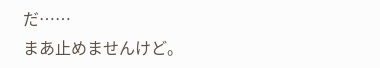だ……
まあ止めませんけど。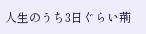人生のうち3日ぐらい荊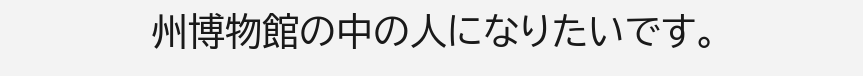州博物館の中の人になりたいです。